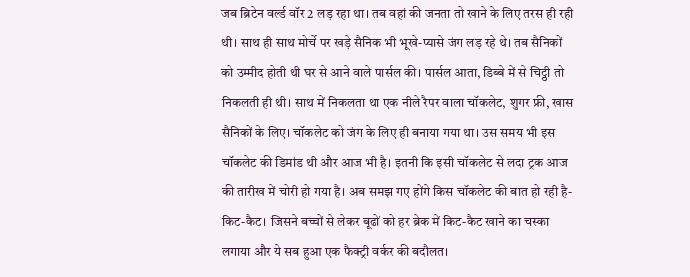जब ब्रिटेन वर्ल्ड वॉर 2 लड़ रहा था। तब वहां की जनता तो खाने के लिए तरस ही रही थी। साथ ही साथ मोर्चे पर खड़े सैनिक भी भूखे-प्यासे जंग लड़ रहे थे। तब सैनिकों को उम्मीद होती थी घर से आने वाले पार्सल की। पार्सल आता, डिब्बे में से चिट्ठी तो निकलती ही थी। साथ में निकलता था एक नीले रैपर वाला चॉकलेट, शुगर फ्री, खास सैनिकों के लिए। चॉकलेट को जंग के लिए ही बनाया गया था। उस समय भी इस चॉकलेट की डिमांड थी और आज भी है। इतनी कि इसी चॉकलेट से लदा ट्रक आज की तारीख में चोरी हो गया है। अब समझ गए होंगे किस चॉकलेट की बात हो रही है- किट-कैट। जिसने बच्चों से लेकर बूढों को हर ब्रेक में किट-कैट खाने का चस्का लगाया और ये सब हुआ एक फैक्ट्री वर्कर की बदौलत।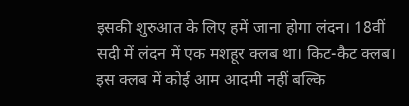इसकी शुरुआत के लिए हमें जाना होगा लंदन। 18वीं सदी में लंदन में एक मशहूर क्लब था। किट-कैट क्लब। इस क्लब में कोई आम आदमी नहीं बल्कि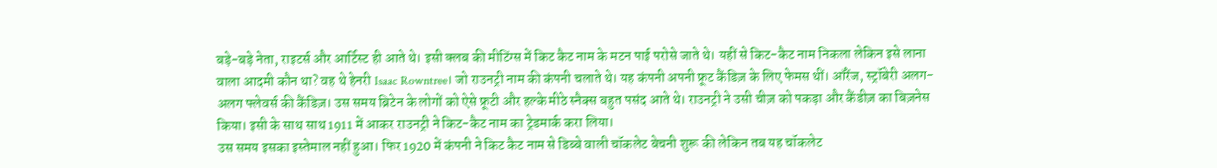बड़े-बड़े नेता, राइटर्स और आर्टिस्ट ही आते थे। इसी क्लब की मीटिंग्स में किट कैट नाम के मटन पाई परोसे जाते थे। यहीं से किट-कैट नाम निकला लेकिन इसे लाना वाला आदमी कौन था? वह थे हेनरी Isaac Rowntree। जो राउनट्री नाम की कंपनी चलाते थे। यह कंपनी अपनी फ्रूट कैंडिज़ के लिए फेमस थीं। ऑरेंज, स्ट्रॉबेरी अलग-अलग फ्लेवर्स की कैंडिज़। उस समय ब्रिटेन के लोगों को ऐसे फ्रूटी और हल्के मीठे स्नैक्स बहुत पसंद आते थे। राउनट्री ने उसी चीज़ को पकड़ा और कैंडीज़ का बिज़नेस किया। इसी के साथ साथ 1911 में आकर राउनट्री ने किट-कैट नाम का ट्रेडमार्क करा लिया।
उस समय इसका इस्तेमाल नहीं हुआ। फिर 1920 में कंपनी ने किट कैट नाम से डिब्बे वाली चॉकलेट बेचनी शुरू की लेकिन तब यह चॉकलेट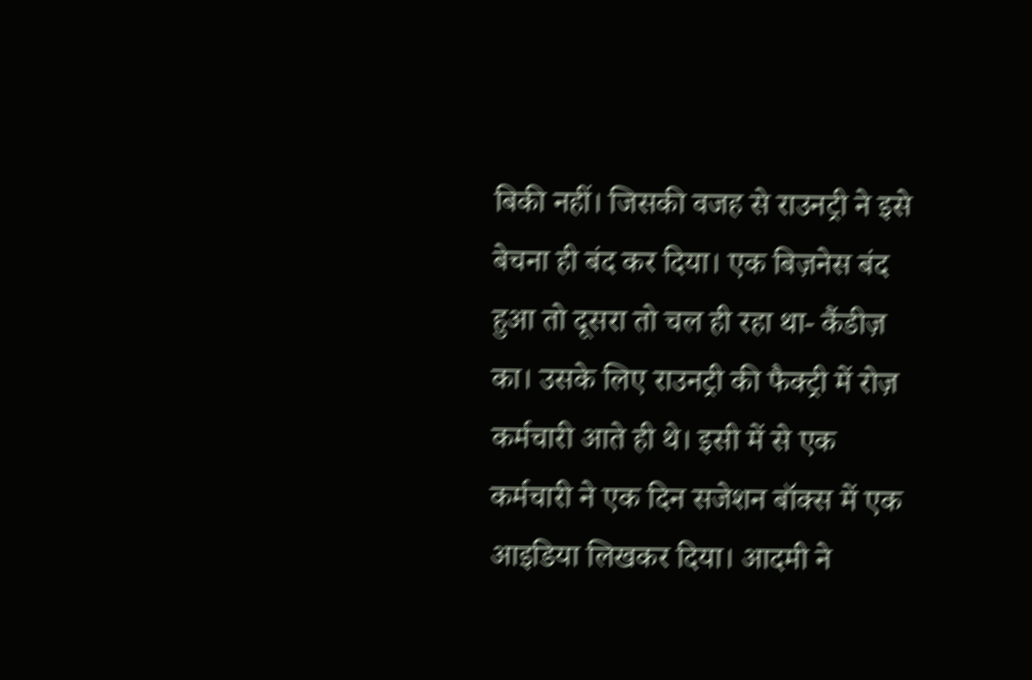बिकी नहीं। जिसकी वजह से राउनट्री ने इसे बेचना ही बंद कर दिया। एक बिज़नेस बंद हुआ तो दूसरा तो चल ही रहा था- कैंडीज़ का। उसके लिए राउनट्री की फैक्ट्री में रोज़ कर्मचारी आते ही थे। इसी में से एक कर्मचारी ने एक दिन सजेशन बॉक्स में एक आइडिया लिखकर दिया। आदमी ने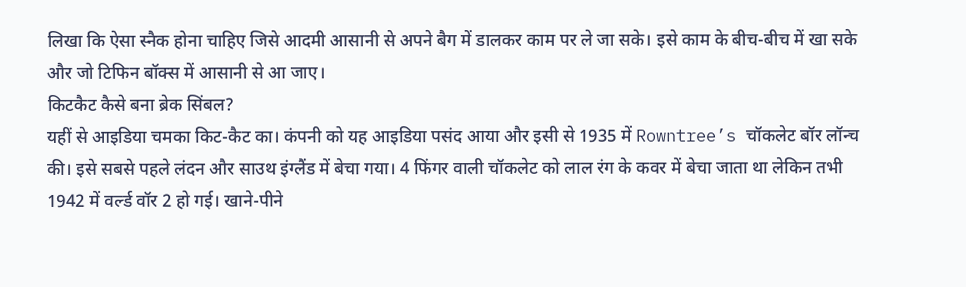लिखा कि ऐसा स्नैक होना चाहिए जिसे आदमी आसानी से अपने बैग में डालकर काम पर ले जा सके। इसे काम के बीच-बीच में खा सके और जो टिफिन बॉक्स में आसानी से आ जाए।
किटकैट कैसे बना ब्रेक सिंबल?
यहीं से आइडिया चमका किट-कैट का। कंपनी को यह आइडिया पसंद आया और इसी से 1935 में Rowntree’s चॉकलेट बॉर लॉन्च की। इसे सबसे पहले लंदन और साउथ इंग्लैंड में बेचा गया। 4 फिंगर वाली चॉकलेट को लाल रंग के कवर में बेचा जाता था लेकिन तभी 1942 में वर्ल्ड वॉर 2 हो गई। खाने-पीने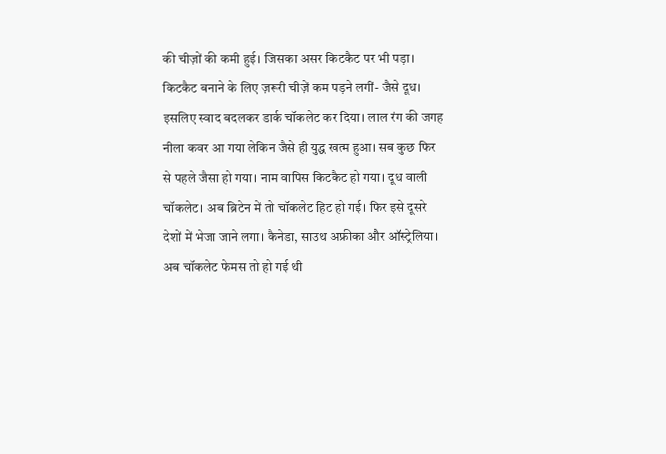की चीज़ों की कमी हुई। जिसका असर किटकैट पर भी पड़ा। किटकैट बनाने के लिए ज़रूरी चीज़ें कम पड़ने लगीं- जैसे दूध। इसलिए स्वाद बदलकर डार्क चॉकलेट कर दिया। लाल रंग की जगह नीला कवर आ गया लेकिन जैसे ही युद्ध खत्म हुआ। सब कुछ फिर से पहले जैसा हो गया। नाम वापिस किटकैट हो गया। दूध वाली चॉकलेट। अब ब्रिटेन में तो चॉकलेट हिट हो गई। फिर इसे दूसरे देशों में भेजा जाने लगा। कैनेडा, साउथ अफ्रीका और ऑस्ट्रेलिया।
अब चॉकलेट फेमस तो हो गई थी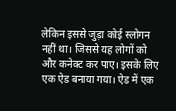लेकिन इससे जुड़ा कोई स्लोगन नहीं था। जिससे यह लोगों को और कनेक्ट कर पाए। इसके लिए एक ऐड बनाया गया। ऐड में एक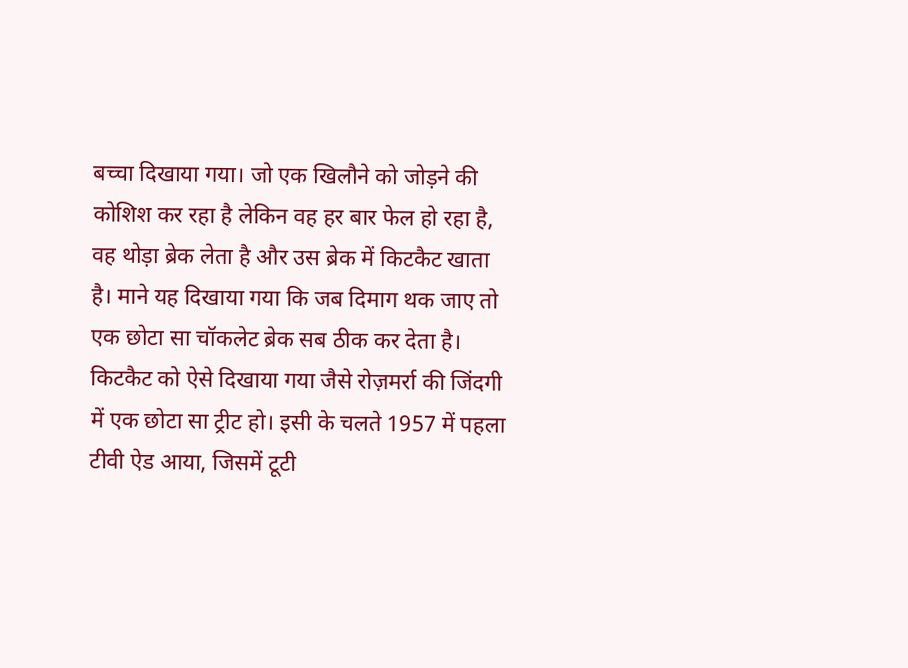बच्चा दिखाया गया। जो एक खिलौने को जोड़ने की कोशिश कर रहा है लेकिन वह हर बार फेल हो रहा है, वह थोड़ा ब्रेक लेता है और उस ब्रेक में किटकैट खाता है। माने यह दिखाया गया कि जब दिमाग थक जाए तो एक छोटा सा चॉकलेट ब्रेक सब ठीक कर देता है। किटकैट को ऐसे दिखाया गया जैसे रोज़मर्रा की जिंदगी में एक छोटा सा ट्रीट हो। इसी के चलते 1957 में पहला टीवी ऐड आया, जिसमें टूटी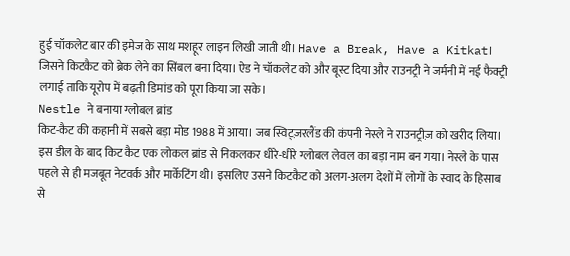हुई चॉकलेट बार की इमेज के साथ मशहूर लाइन लिखी जाती थी। Have a Break, Have a Kitkat। जिसने किटकैट को ब्रेक लेने का सिंबल बना दिया। ऐड ने चॉकलेट को और बूस्ट दिया और राउनट्री ने जर्मनी में नई फैक्ट्री लगाई ताकि यूरोप में बढ़ती डिमांड को पूरा किया जा सके।
Nestle ने बनाया ग्लोबल ब्रांड
किट-कैट की कहानी में सबसे बड़ा मोड 1988 में आया। जब स्विट्ज़रलैंड की कंपनी नेस्ले ने राउनट्रीज़ को खरीद लिया। इस डील के बाद किट कैट एक लोकल ब्रांड से निकलकर धीरे-धीरे ग्लोबल लेवल का बड़ा नाम बन गया। नेस्ले के पास पहले से ही मजबूत नेटवर्क और मार्केटिंग थी। इसलिए उसने किटकैट को अलग-अलग देशों में लोगों के स्वाद के हिसाब से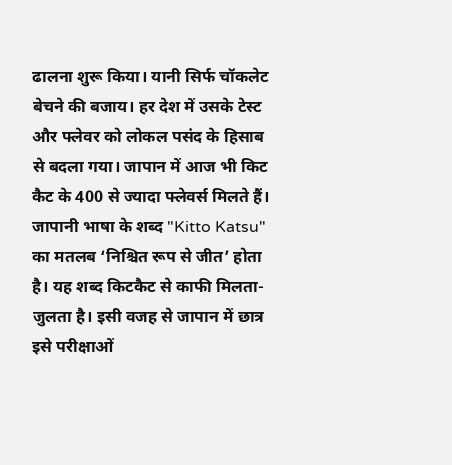ढालना शुरू किया। यानी सिर्फ चॉकलेट बेचने की बजाय। हर देश में उसके टेस्ट और फ्लेवर को लोकल पसंद के हिसाब से बदला गया। जापान में आज भी किट कैट के 400 से ज्यादा फ्लेवर्स मिलते हैं। जापानी भाषा के शब्द "Kitto Katsu" का मतलब ‘निश्चित रूप से जीत’ होता है। यह शब्द किटकैट से काफी मिलता-जुलता है। इसी वजह से जापान में छात्र इसे परीक्षाओं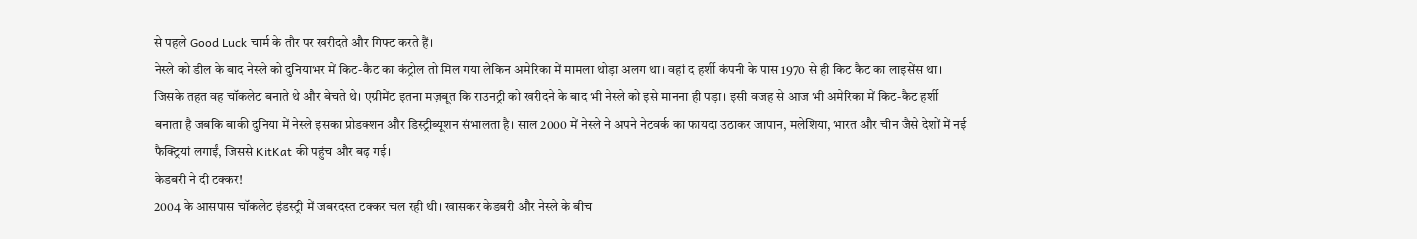से पहले Good Luck चार्म के तौर पर खरीदते और गिफ्ट करते हैं।
नेस्ले को डील के बाद नेस्ले को दुनियाभर में किट-कैट का कंट्रोल तो मिल गया लेकिन अमेरिका में मामला थोड़ा अलग था। वहां द हर्शी कंपनी के पास 1970 से ही किट कैट का लाइसेंस था। जिसके तहत वह चॉकलेट बनाते थे और बेचते थे। एग्रीमेंट इतना मज़बूत कि राउनट्री को खरीदने के बाद भी नेस्ले को इसे मानना ही पड़ा। इसी वजह से आज भी अमेरिका में किट-कैट हर्शी बनाता है जबकि बाकी दुनिया में नेस्ले इसका प्रोडक्शन और डिस्ट्रीब्यूशन संभालता है। साल 2000 में नेस्ले ने अपने नेटवर्क का फायदा उठाकर जापान, मलेशिया, भारत और चीन जैसे देशों में नई फैक्ट्रियां लगाईं, जिससे KitKat की पहुंच और बढ़ गई।
केडबरी ने दी टक्कर!
2004 के आसपास चॉकलेट इंडस्ट्री में जबरदस्त टक्कर चल रही थी। खासकर केडबरी और नेस्ले के बीच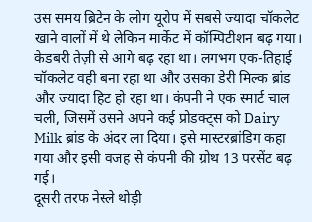उस समय ब्रिटेन के लोग यूरोप में सबसे ज्यादा चॉकलेट खाने वालों में थे लेकिन मार्केट में कॉम्पिटीशन बढ़ गया। केडबरी तेज़ी से आगे बढ़ रहा था। लगभग एक-तिहाई चॉकलेट वही बना रहा था और उसका डेरी मिल्क ब्रांड और ज्यादा हिट हो रहा था। कंपनी ने एक स्मार्ट चाल चली, जिसमें उसने अपने कई प्रोडक्ट्स को Dairy Milk ब्रांड के अंदर ला दिया। इसे मास्टरब्रांडिग कहा गया और इसी वजह से कंपनी की ग्रोथ 13 परसेंट बढ़ गई।
दूसरी तरफ नेस्ले थोड़ी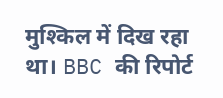मुश्किल में दिख रहा था। BBC की रिपोर्ट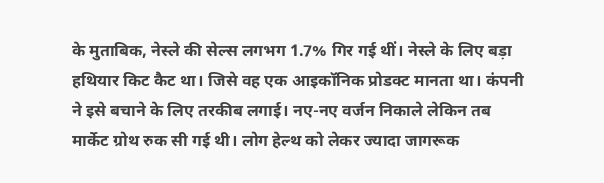के मुताबिक, नेस्ले की सेल्स लगभग 1.7% गिर गई थीं। नेस्ले के लिए बड़ा हथियार किट कैट था। जिसे वह एक आइकॉनिक प्रोडक्ट मानता था। कंपनी ने इसे बचाने के लिए तरकीब लगाई। नए-नए वर्जन निकाले लेकिन तब मार्केट ग्रोथ रुक सी गई थी। लोग हेल्थ को लेकर ज्यादा जागरूक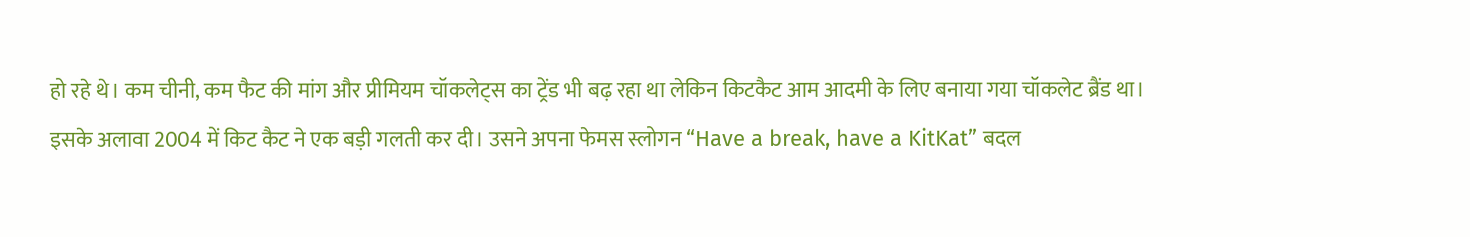हो रहे थे। कम चीनी, कम फैट की मांग और प्रीमियम चॉकलेट्स का ट्रेंड भी बढ़ रहा था लेकिन किटकैट आम आदमी के लिए बनाया गया चॉकलेट ब्रैंड था।
इसके अलावा 2004 में किट कैट ने एक बड़ी गलती कर दी। उसने अपना फेमस स्लोगन “Have a break, have a KitKat” बदल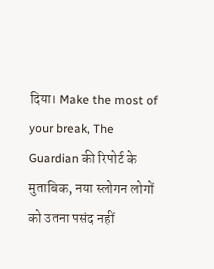दिया। Make the most of your break, The Guardian की रिपोर्ट के मुताबिक, नया स्लोगन लोगों को उतना पसंद नहीं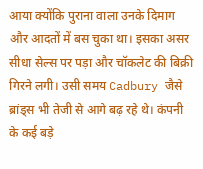आया क्योंकि पुराना वाला उनके दिमाग और आदतों में बस चुका था। इसका असर सीधा सेल्स पर पड़ा और चॉकलेट की बिक्री गिरने लगी। उसी समय Cadbury जैसे ब्रांड्स भी तेजी से आगे बढ़ रहे थे। कंपनी के कई बड़े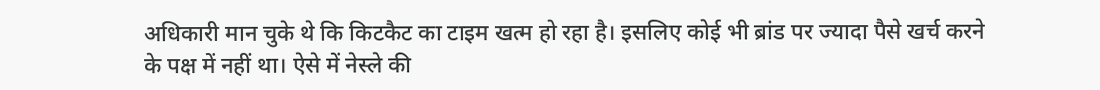अधिकारी मान चुके थे कि किटकैट का टाइम खत्म हो रहा है। इसलिए कोई भी ब्रांड पर ज्यादा पैसे खर्च करने के पक्ष में नहीं था। ऐसे में नेस्ले की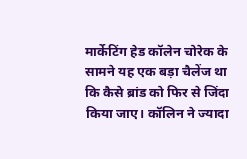मार्केटिंग हेड कॉलेन चोरेक के सामने यह एक बड़ा चैलेंज था कि कैसे ब्रांड को फिर से जिंदा किया जाए। कॉलिन ने ज्यादा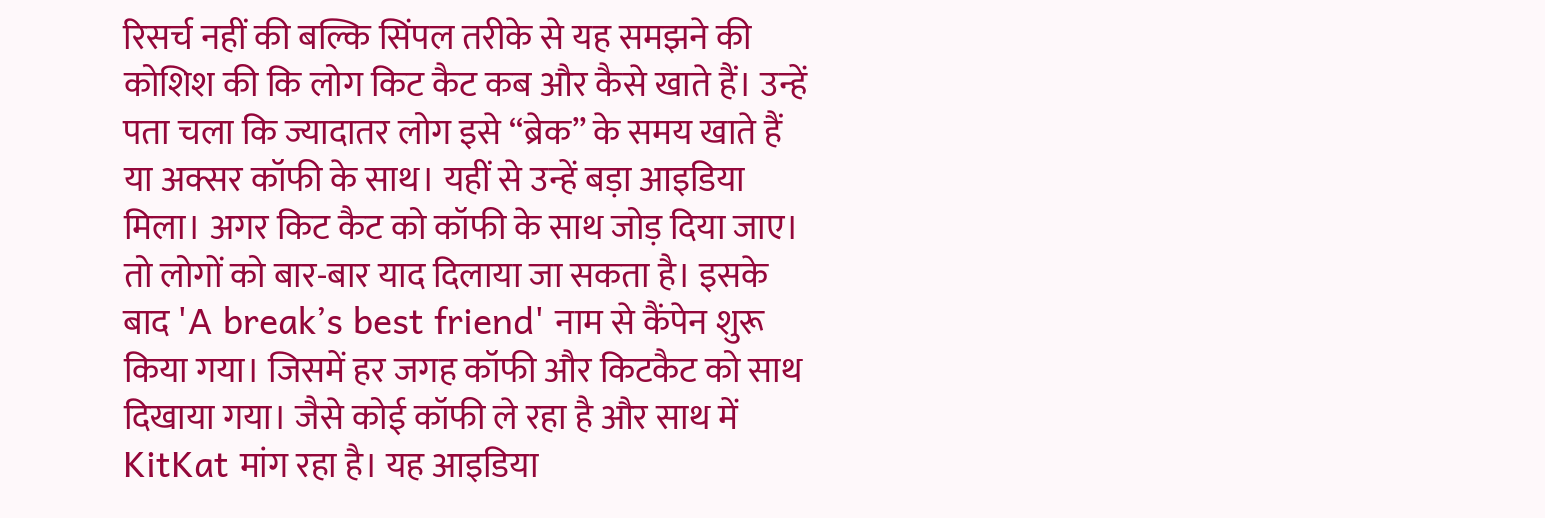रिसर्च नहीं की बल्कि सिंपल तरीके से यह समझने की कोशिश की कि लोग किट कैट कब और कैसे खाते हैं। उन्हें पता चला कि ज्यादातर लोग इसे “ब्रेक” के समय खाते हैं या अक्सर कॉफी के साथ। यहीं से उन्हें बड़ा आइडिया मिला। अगर किट कैट को कॉफी के साथ जोड़ दिया जाए। तो लोगों को बार-बार याद दिलाया जा सकता है। इसके बाद 'A break’s best friend' नाम से कैंपेन शुरू किया गया। जिसमें हर जगह कॉफी और किटकैट को साथ दिखाया गया। जैसे कोई कॉफी ले रहा है और साथ में KitKat मांग रहा है। यह आइडिया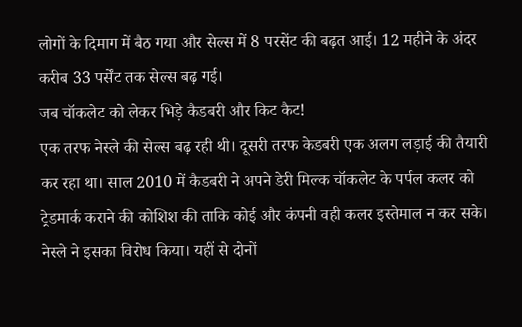लोगों के दिमाग में बैठ गया और सेल्स में 8 परसेंट की बढ़त आई। 12 महीने के अंदर करीब 33 पर्सेंट तक सेल्स बढ़ गई।
जब चॉकलेट को लेकर भिड़े कैडबरी और किट कैट!
एक तरफ नेस्ले की सेल्स बढ़ रही थी। दूसरी तरफ केडबरी एक अलग लड़ाई की तैयारी कर रहा था। साल 2010 में कैडबरी ने अपने डेरी मिल्क चॉकलेट के पर्पल कलर को ट्रेडमार्क कराने की कोशिश की ताकि कोई और कंपनी वही कलर इस्तेमाल न कर सके। नेस्ले ने इसका विरोध किया। यहीं से दोनों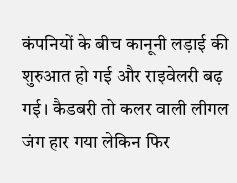कंपनियों के बीच कानूनी लड़ाई की शुरुआत हो गई और राइवेलरी बढ़ गई। कैडबरी तो कलर वाली लीगल जंग हार गया लेकिन फिर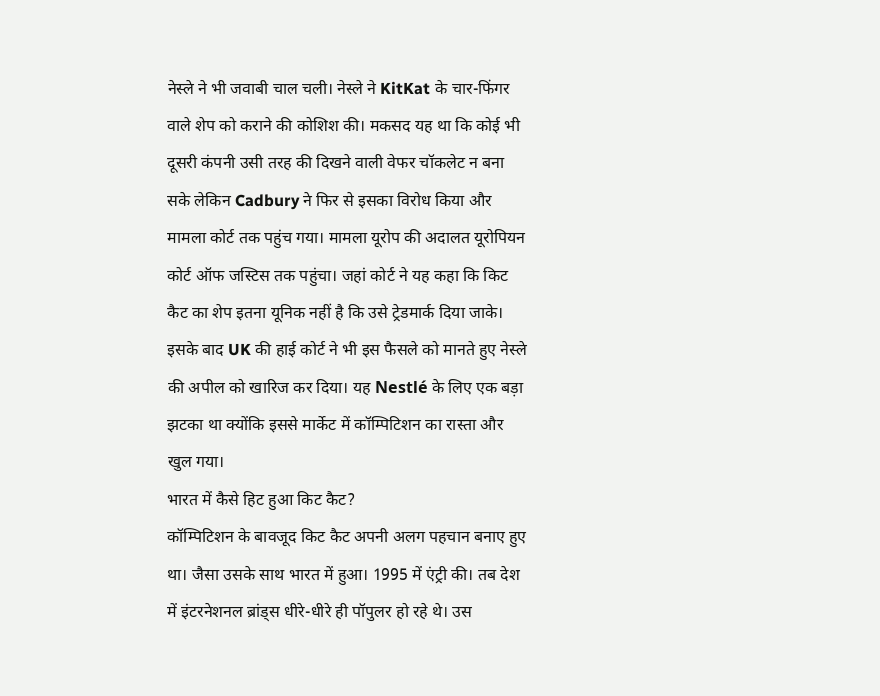नेस्ले ने भी जवाबी चाल चली। नेस्ले ने KitKat के चार-फिंगर वाले शेप को कराने की कोशिश की। मकसद यह था कि कोई भी दूसरी कंपनी उसी तरह की दिखने वाली वेफर चॉकलेट न बना सके लेकिन Cadbury ने फिर से इसका विरोध किया और मामला कोर्ट तक पहुंच गया। मामला यूरोप की अदालत यूरोपियन कोर्ट ऑफ जस्टिस तक पहुंचा। जहां कोर्ट ने यह कहा कि किट कैट का शेप इतना यूनिक नहीं है कि उसे ट्रेडमार्क दिया जाके। इसके बाद UK की हाई कोर्ट ने भी इस फैसले को मानते हुए नेस्ले की अपील को खारिज कर दिया। यह Nestlé के लिए एक बड़ा झटका था क्योंकि इससे मार्केट में कॉम्पिटिशन का रास्ता और खुल गया।
भारत में कैसे हिट हुआ किट कैट?
कॉम्पिटिशन के बावजूद किट कैट अपनी अलग पहचान बनाए हुए था। जैसा उसके साथ भारत में हुआ। 1995 में एंट्री की। तब देश में इंटरनेशनल ब्रांड्स धीरे-धीरे ही पॉपुलर हो रहे थे। उस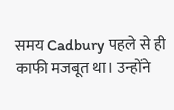समय Cadbury पहले से ही काफी मजबूत था। उन्होंने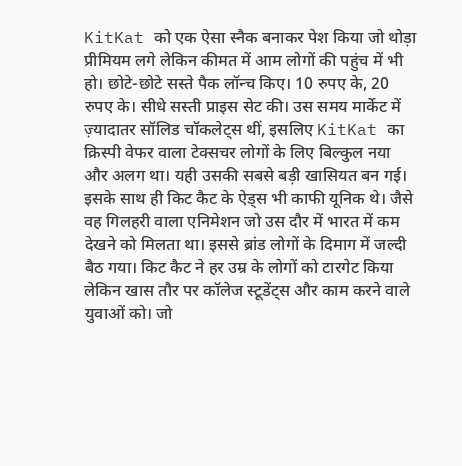KitKat को एक ऐसा स्नैक बनाकर पेश किया जो थोड़ा प्रीमियम लगे लेकिन कीमत में आम लोगों की पहुंच में भी हो। छोटे-छोटे सस्ते पैक लॉन्च किए। 10 रुपए के, 20 रुपए के। सीधे सस्ती प्राइस सेट की। उस समय मार्केट में ज़्यादातर सॉलिड चॉकलेट्स थीं, इसलिए KitKat का क्रिस्पी वेफर वाला टेक्सचर लोगों के लिए बिल्कुल नया और अलग था। यही उसकी सबसे बड़ी खासियत बन गई। इसके साथ ही किट कैट के ऐड्स भी काफी यूनिक थे। जैसे वह गिलहरी वाला एनिमेशन जो उस दौर में भारत में कम देखने को मिलता था। इससे ब्रांड लोगों के दिमाग में जल्दी बैठ गया। किट कैट ने हर उम्र के लोगों को टारगेट किया लेकिन खास तौर पर कॉलेज स्टूडेंट्स और काम करने वाले युवाओं को। जो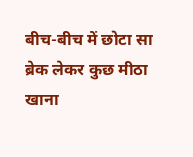बीच-बीच में छोटा सा ब्रेक लेकर कुछ मीठा खाना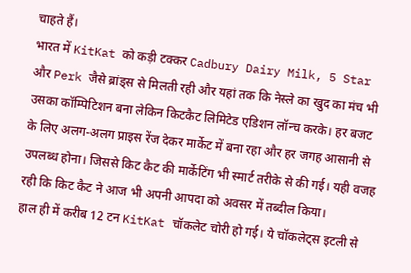चाहते हैं।
भारत में KitKat को कड़ी टक्कर Cadbury Dairy Milk, 5 Star और Perk जैसे ब्रांड्स से मिलती रही और यहां तक कि नेस्ले का खुद का मंच भी उसका कॉम्पिटिशन बना लेकिन किटकैट लिमिटेड एडिशन लॉन्च करके। हर बजट के लिए अलग-अलग प्राइस रेंज देकर मार्केट में बना रहा और हर जगह आसानी से उपलब्ध होना। जिससे किट कैट की मार्केटिंग भी स्मार्ट तरीके से की गई। यही वजह रही कि किट कैट ने आज भी अपनी आपदा को अवसर में तब्दील किया।
हाल ही में करीब 12 टन KitKat चॉकलेट चोरी हो गई। ये चॉकलेट्स इटली से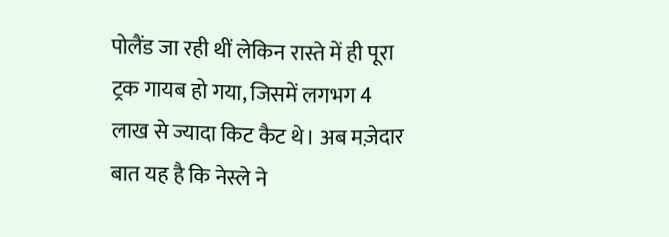पोलैंड जा रही थीं लेकिन रास्ते में ही पूरा ट्रक गायब हो गया, जिसमें लगभग 4 लाख से ज्यादा किट कैट थे। अब मज़ेदार बात यह है कि नेस्ले ने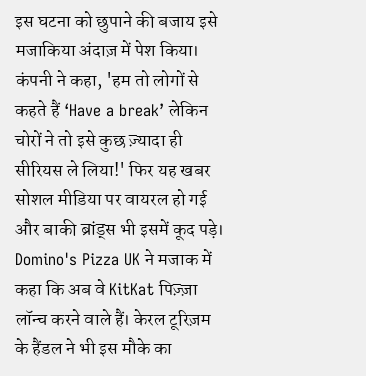इस घटना को छुपाने की बजाय इसे मजाकिया अंदाज़ में पेश किया। कंपनी ने कहा, 'हम तो लोगों से कहते हैं ‘Have a break’ लेकिन चोरों ने तो इसे कुछ ज़्यादा ही सीरियस ले लिया!' फिर यह खबर सोशल मीडिया पर वायरल हो गई और बाकी ब्रांड्स भी इसमें कूद पड़े। Domino's Pizza UK ने मजाक में कहा कि अब वे KitKat पिज़्ज़ा लॉन्च करने वाले हैं। केरल टूरिज़म के हैंडल ने भी इस मौके का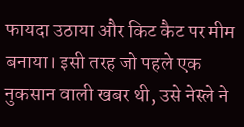फायदा उठाया और किट कैट पर मीम बनाया। इसी तरह जो पहले एक नुकसान वाली खबर थी, उसे नेस्ले ने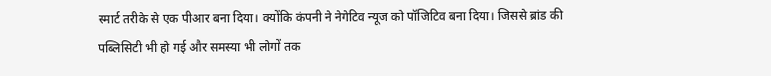स्मार्ट तरीके से एक पीआर बना दिया। क्योंकि कंपनी ने नेगेटिव न्यूज को पॉजिटिव बना दिया। जिससे ब्रांड की पब्लिसिटी भी हो गई और समस्या भी लोगों तक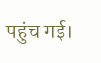पहुंच गई।